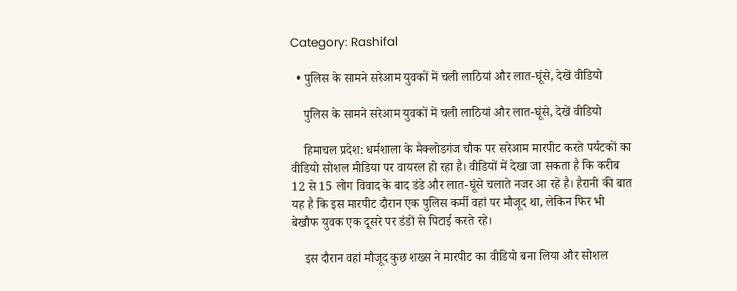Category: Rashifal

  • पुलिस के सामने सरेआम युवकों में चली लाठियां और लात-घूंसे, देखें वीडियो

    पुलिस के सामने सरेआम युवकों में चली लाठियां और लात-घूंसे, देखें वीडियो

    हिमाचल प्रदेश: धर्मशाला के मैक्लोडगंज चौक पर सरेआम मारपीट करते पर्यटकों का वीडियो सोशल मीडिया पर वायरल हो रहा है। वीडियों में देखा जा सकता है कि करीब 12 से 15 लोग विवाद के बाद डंडे और लात-घूंसे चलाते नजर आ रहे है। हैरानी की बात यह है कि इस मारपीट दौरान एक पुलिस कर्मी वहां पर मौजूद था, लेकिन फिर भी बेखौफ युवक एक दूसरे पर डंडों से पिटाई करते रहे।

    इस दौरान वहां मौजूद कुछ शख्स ने मारपीट का वीडियो बना लिया और सोशल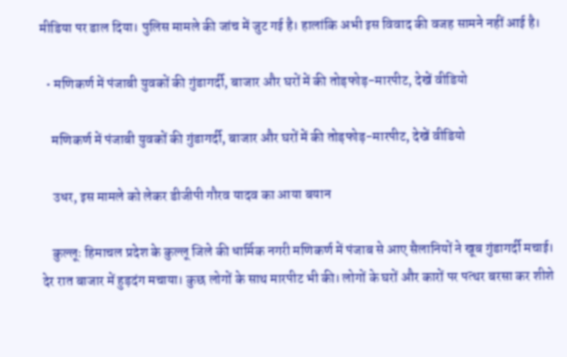मीडिया पर डाल दिया। पुलिस मामले की जांच में जुट गई है। हालांकि अभी इस विवाद की वजह सामने नहीं आई है।

  • मणिकर्ण में पंजाबी युवकों की गुंडागर्दी, बाजार और घरों में की तोड़फोड़-मारपीट, देखें वीडियो

    मणिकर्ण में पंजाबी युवकों की गुंडागर्दी, बाजार और घरों में की तोड़फोड़-मारपीट, देखें वीडियो

    उधर, इस मामले को लेकर डीजीपी गौरव यादव का आया बयान

    कुल्लूः हिमाचल प्रदेश के कुल्लू जिले की धार्मिक नगरी मणिकर्ण में पंजाब से आए सैलानियों ने खूब गुंडागर्दी मचाई। देर रात बाजार में हुड़दंग मचाया। कुछ लोगों के साथ मारपीट भी की। लोगों के घरों और कारों पर पत्थर बरसा कर शीशे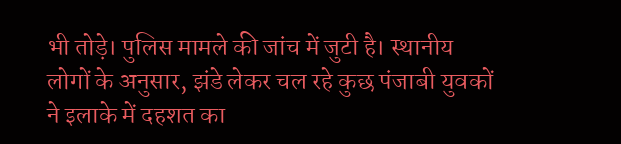भी तोड़े। पुलिस मामले की जांच में जुटी है। स्थानीय लोगों के अनुसार, झंडे लेकर चल रहे कुछ पंजाबी युवकों ने इलाके में दहशत का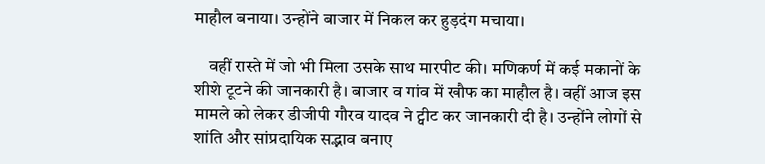माहौल बनाया। उन्होंने बाजार में निकल कर हुड़दंग मचाया।

    वहीं रास्ते में जो भी मिला उसके साथ मारपीट की। मणिकर्ण में कई मकानों के शीशे टूटने की जानकारी है। बाजार व गांव में खौफ का माहौल है। वहीं आज इस मामले को लेकर डीजीपी गौरव यादव ने ट्वीट कर जानकारी दी है। उन्होंने लोगों से शांति और सांप्रदायिक सद्भाव बनाए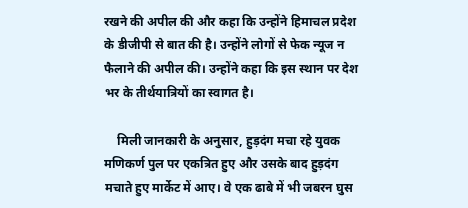रखने की अपील की और कहा कि उन्होंने हिमाचल प्रदेश के डीजीपी से बात की है। उन्होंने लोगों से फेक न्यूज न फैलाने की अपील की। उन्होंने कहा कि इस स्थान पर देश भर के तीर्थयात्रियों का स्वागत है।

    मिली जानकारी के अनुसार, हुड़दंग मचा रहे युवक मणिकर्ण पुल पर एकत्रित हुए और उसके बाद हुड़दंग मचाते हुए मार्केट में आए। वे एक ढाबे में भी जबरन घुस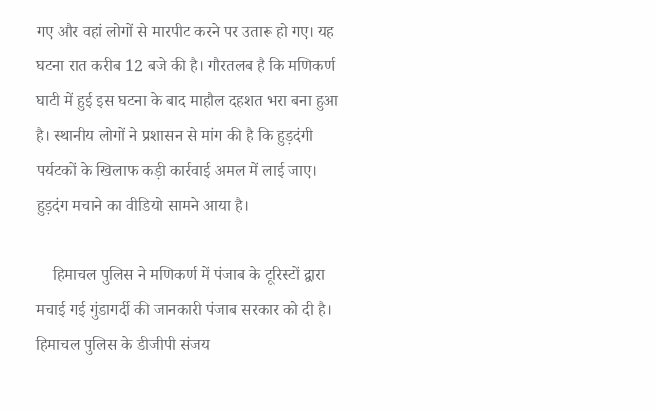गए और वहां लोगों से मारपीट करने पर उतारू हो गए। यह घटना रात करीब 12 बजे की है। गौरतलब है कि मणिकर्ण घाटी में हुई इस घटना के बाद माहौल दहशत भरा बना हुआ है। स्थानीय लोगों ने प्रशासन से मांग की है कि हुड़दंगी पर्यटकों के खिलाफ कड़ी कार्रवाई अमल में लाई जाए। हुड़दंग मचाने का वीडियो सामने आया है।

    हिमाचल पुलिस ने मणिकर्ण में पंजाब के टूरिस्टों द्वारा मचाई गई गुंडागर्दी की जानकारी पंजाब सरकार को दी है। हिमाचल पुलिस के डीजीपी संजय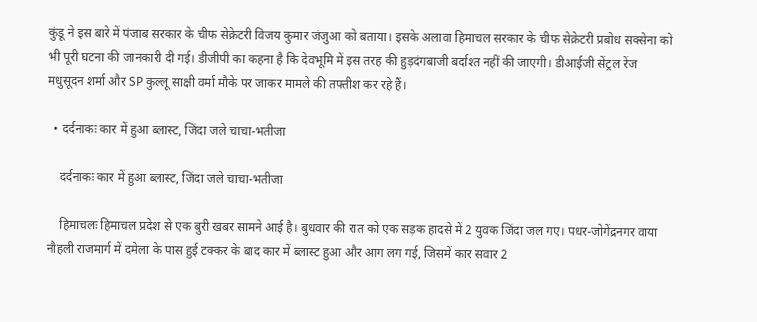कुंडू ने इस बारे में पंजाब सरकार के चीफ सेक्रेटरी विजय कुमार जंजुआ को बताया। इसके अलावा हिमाचल सरकार के चीफ सेक्रेटरी प्रबोध सक्सेना को भी पूरी घटना की जानकारी दी गई। डीजीपी का कहना है कि देवभूमि में इस तरह की हुड़दंगबाजी बर्दाश्त नहीं की जाएगी। डीआईजी सेंट्रल रेंज मधुसूदन शर्मा और SP कुल्लू साक्षी वर्मा मौके पर जाकर मामले की तफ्तीश कर रहे हैं।

  • दर्दनाकः कार में हुआ ब्लास्ट, जिंदा जले चाचा-भतीजा

    दर्दनाकः कार में हुआ ब्लास्ट, जिंदा जले चाचा-भतीजा

    हिमाचलः हिमाचल प्रदेश से एक बुरी खबर सामने आई है। बुधवार की रात को एक सड़क हादसे में 2 युवक जिंदा जल गए। पधर-जोगेंद्रनगर वाया नौहली राजमार्ग में दमेला के पास हुई टक्कर के बाद कार में ब्लास्ट हुआ और आग लग गई, जिसमें कार सवार 2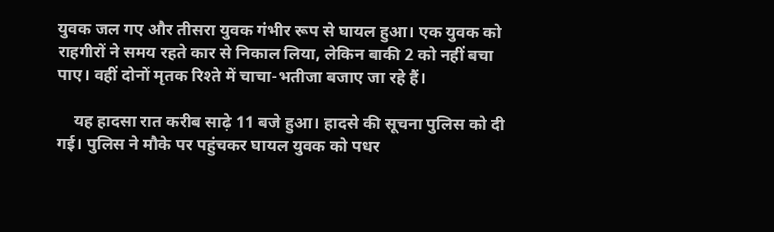युवक जल गए और तीसरा युवक गंभीर रूप से घायल हुआ। एक युवक को राहगीरों ने समय रहते कार से निकाल लिया, लेकिन बाकी 2 को नहीं बचा पाए। वहीं दोनों मृतक रिश्ते में चाचा-भतीजा बजाए जा रहे हैं।

    यह हादसा रात करीब साढ़े 11 बजे हुआ। हादसे की सूचना पुलिस को दी गई। पुलिस ने मौके पर पहुंचकर घायल युवक को पधर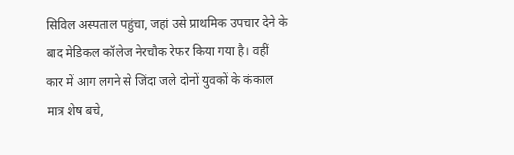सिविल अस्पताल पहुंचा, जहां उसे प्राथमिक उपचार देने के बाद मेडिकल कॉलेज नेरचौक रेफर किया गया है। वहीं कार में आग लगने से जिंदा जले दोनों युवकों के कंकाल मात्र शेष बचे,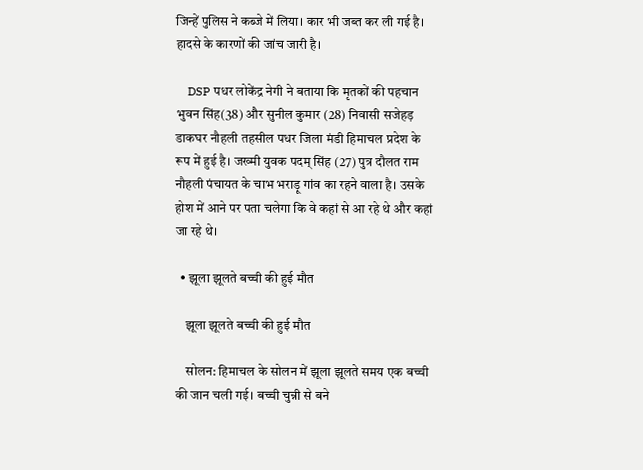जिन्हें पुलिस ने कब्जे में लिया। कार भी जब्त कर ली गई है। हादसे के कारणों की जांच जारी है।

    DSP पधर लोकेंद्र नेगी ने बताया कि मृतकों की पहचान भुवन सिंह(38) और सुनील कुमार (28) निवासी सजेहड़ डाकघर नौहली तहसील पधर जिला मंडी हिमाचल प्रदेश के रूप में हुई है। जख्मी युवक पदम् सिंह (27) पुत्र दौलत राम नौहली पंचायत के चाभ भराड़ू गांव का रहने वाला है। उसके होश में आने पर पता चलेगा कि वे कहां से आ रहे थे और कहां जा रहे थे।

  • झूला झूलते बच्ची की हुई मौत

    झूला झूलते बच्ची की हुई मौत

    सोलन: हिमाचल के सोलन में झूला झूलते समय एक बच्ची की जान चली गई। बच्ची चुन्नी से बने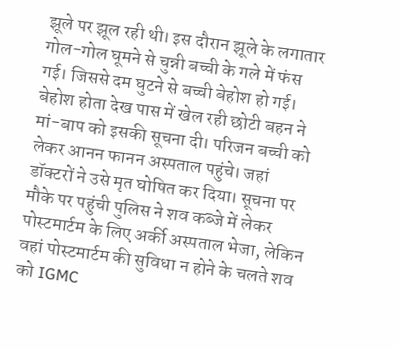झूले पर झूल रही थी। इस दौरान झूले के लगातार गोल-गोल घूमने से चुन्नी बच्ची के गले में फंस गई। जिससे दम घुटने से बच्ची बेहोश हो गई। बेहोश होता देख पास में खेल रही छोटी बहन ने मां-बाप को इसकी सूचना दी। परिजन बच्ची को लेकर आनन फानन अस्पताल पहुंचे। जहां डॉक्टरों ने उसे मृत घोषित कर दिया। सूचना पर मौके पर पहुंची पुलिस ने शव कब्जे में लेकर पोस्टमार्टम के लिए अर्की अस्पताल भेजा, लेकिन वहां पोस्टमार्टम की सुविधा न होने के चलते शव को IGMC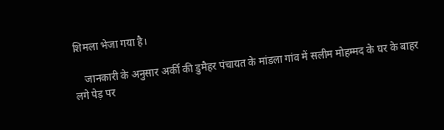शिमला भेजा गया है।

    जानकारी के अनुसार अर्की की डुमैहर पंचायत के मांडला गांव में सलीम मोहम्मद के घर के बाहर लगे पेड़ पर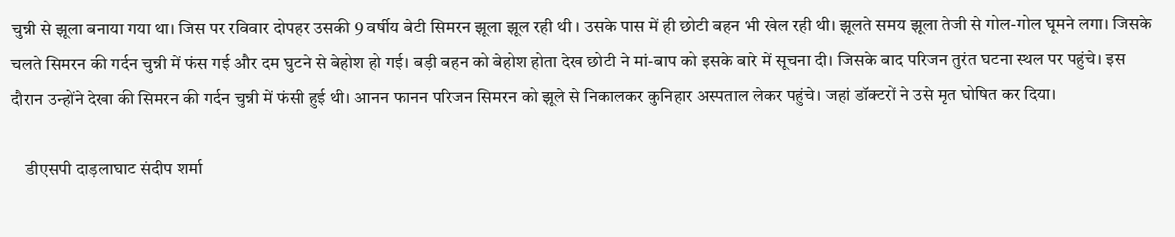चुन्नी से झूला बनाया गया था। जिस पर रविवार दोपहर उसकी 9 वर्षीय बेटी सिमरन झूला झूल रही थी । उसके पास में ही छोटी बहन भी खेल रही थी। झूलते समय झूला तेजी से गोल-गोल घूमने लगा। जिसके चलते सिमरन की गर्दन चुन्नी में फंस गई और दम घुटने से बेहोश हो गई। बड़ी बहन को बेहोश होता देख छोटी ने मां-बाप को इसके बारे में सूचना दी। जिसके बाद परिजन तुरंत घटना स्थल पर पहुंचे। इस दौरान उन्होंने देखा की सिमरन की गर्दन चुन्नी में फंसी हुई थी। आनन फानन परिजन सिमरन को झूले से निकालकर कुनिहार अस्पताल लेकर पहुंचे। जहां डॉक्टरों ने उसे मृत घोषित कर दिया।

    डीएसपी दाड़लाघाट संदीप शर्मा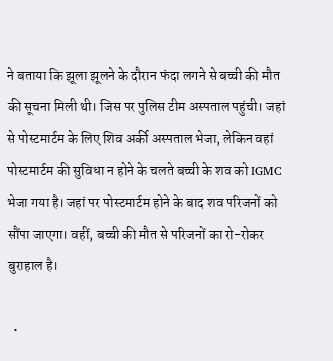ने बताया कि झूला झूलने के दौरान फंदा लगने से बच्ची की मौत की सूचना मिली थी। जिस पर पुलिस टीम अस्पताल पहुंची। जहां से पोस्टमार्टम के लिए शिव अर्की अस्पताल भेजा, लेकिन वहां पोस्टमार्टम की सुविधा न होने के चलते बच्ची के शव को IGMC भेजा गया है। जहां पर पोस्टमार्टम होने के बाद शव परिजनों को सौंपा जाएगा। वहीं, बच्ची की मौत से परिजनों का रो-रोकर बुराहाल है।

  •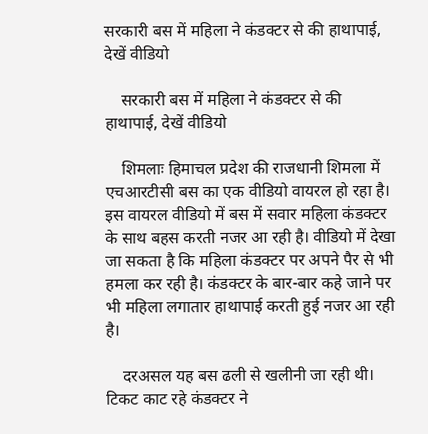सरकारी बस में महिला ने कंडक्टर से की हाथापाई, देखें वीडियो

    सरकारी बस में महिला ने कंडक्टर से की हाथापाई, देखें वीडियो

    शिमलाः हिमाचल प्रदेश की राजधानी शिमला में एचआरटीसी बस का एक वीडियो वायरल हो रहा है। इस वायरल वीडियो में बस में सवार महिला कंडक्टर के साथ बहस करती नजर आ रही है। वीडियो में देखा जा सकता है कि महिला कंडक्टर पर अपने पैर से भी हमला कर रही है। कंडक्टर के बार-बार कहे जाने पर भी महिला लगातार हाथापाई करती हुई नजर आ रही है।

    दरअसल यह बस ढली से खलीनी जा रही थी। टिकट काट रहे कंडक्टर ने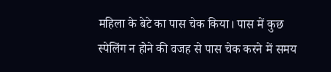महिला के बेटे का पास चेक किया। पास में कुछ स्पेलिंग न होने की वजह से पास चेक करने में समय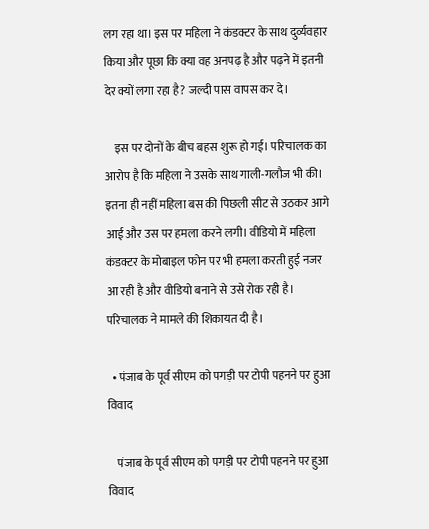लग रहा था। इस पर महिला ने कंडक्टर के साथ दुर्व्यवहार किया और पूछा कि क्या वह अनपढ़ है और पढ़ने में इतनी देर क्यों लगा रहा है? जल्दी पास वापस कर दे।

    इस पर दोनों के बीच बहस शुरू हो गई। परिचालक का आरोप है कि महिला ने उसके साथ गाली-गलौज भी की। इतना ही नहीं महिला बस की पिछली सीट से उठकर आगे आई और उस पर हमला करने लगी। वीडियो में महिला कंडक्टर के मोबाइल फोन पर भी हमला करती हुई नजर आ रही है और वीडियो बनाने से उसे रोक रही है। परिचालक ने मामले की शिकायत दी है।

  • पंजाब के पूर्व सीएम को पगड़ी पर टोपी पहनने पर हुआ विवाद

    पंजाब के पूर्व सीएम को पगड़ी पर टोपी पहनने पर हुआ विवाद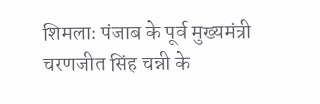शिमलाः पंजाब के पूर्व मुख्यमंत्री चरणजीत सिंह चन्नी के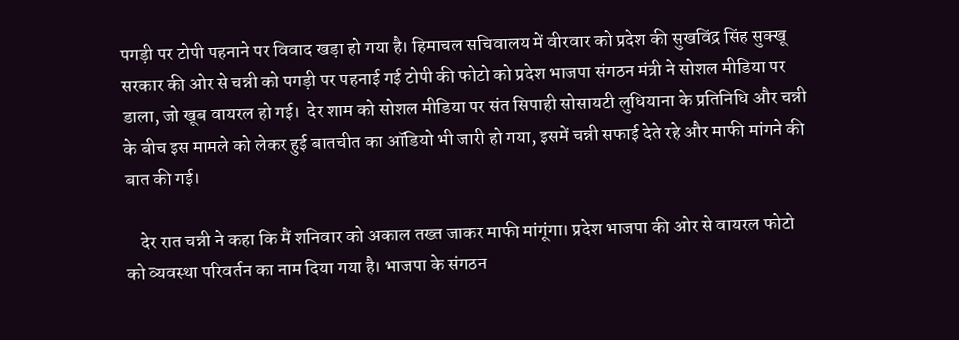पगड़ी पर टोपी पहनाने पर विवाद खड़ा हो गया है। हिमाचल सचिवालय में वीरवार को प्रदेश की सुखविंद्र सिंह सुक्खू सरकार की ओर से चन्नी को पगड़ी पर पहनाई गई टोपी की फोटो को प्रदेश भाजपा संगठन मंत्री ने सोशल मीडिया पर डाला, जो खूब वायरल हो गई।  देर शाम को सोशल मीडिया पर संत सिपाही सोसायटी लुधियाना के प्रतिनिधि और चन्नी के बीच इस मामले को लेकर हुई बातचीत का ऑडियो भी जारी हो गया, इसमें चन्नी सफाई देते रहे और माफी मांगने की बात की गई।

    देर रात चन्नी ने कहा कि मैं शनिवार को अकाल तख्त जाकर माफी मांगूंगा। प्रदेश भाजपा की ओर से वायरल फोटो को व्यवस्था परिवर्तन का नाम दिया गया है। भाजपा के संगठन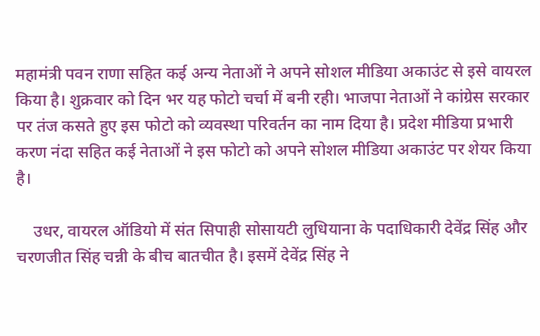महामंत्री पवन राणा सहित कई अन्य नेताओं ने अपने सोशल मीडिया अकाउंट से इसे वायरल किया है। शुक्रवार को दिन भर यह फोटो चर्चा में बनी रही। भाजपा नेताओं ने कांग्रेस सरकार पर तंज कसते हुए इस फोटो को व्यवस्था परिवर्तन का नाम दिया है। प्रदेश मीडिया प्रभारी करण नंदा सहित कई नेताओं ने इस फोटो को अपने सोशल मीडिया अकाउंट पर शेयर किया है।

    उधर, वायरल ऑडियो में संत सिपाही सोसायटी लुधियाना के पदाधिकारी देवेंद्र सिंह और चरणजीत सिंह चन्नी के बीच बातचीत है। इसमें देवेंद्र सिंह ने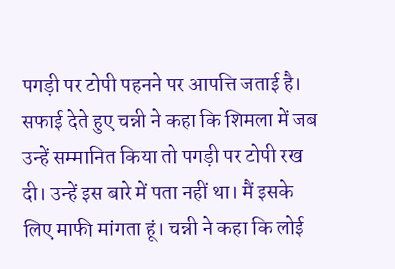पगड़ी पर टोपी पहनने पर आपत्ति जताई है। सफाई देते हुए चन्नी ने कहा कि शिमला में जब उन्हें सम्मानित किया तो पगड़ी पर टोपी रख दी। उन्हें इस बारे में पता नहीं था। मैं इसके लिए माफी मांगता हूं। चन्नी ने कहा कि लोई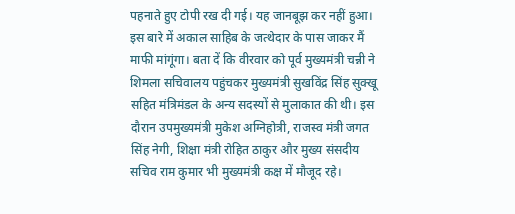पहनाते हुए टोपी रख दी गई। यह जानबूझ कर नहीं हुआ। इस बारे में अकाल साहिब के जत्थेदार के पास जाकर मैं माफी मांगूंगा। बता दें कि वीरवार को पूर्व मुख्यमंत्री चन्नी ने शिमला सचिवालय पहुंचकर मुख्यमंत्री सुखविंद्र सिंह सुक्खू सहित मंत्रिमंडल के अन्य सदस्यों से मुलाकात की थी। इस दौरान उपमुख्यमंत्री मुकेश अग्निहोत्री, राजस्व मंत्री जगत सिंह नेगी, शिक्षा मंत्री रोहित ठाकुर और मुख्य संसदीय सचिव राम कुमार भी मुख्यमंत्री कक्ष में मौजूद रहे।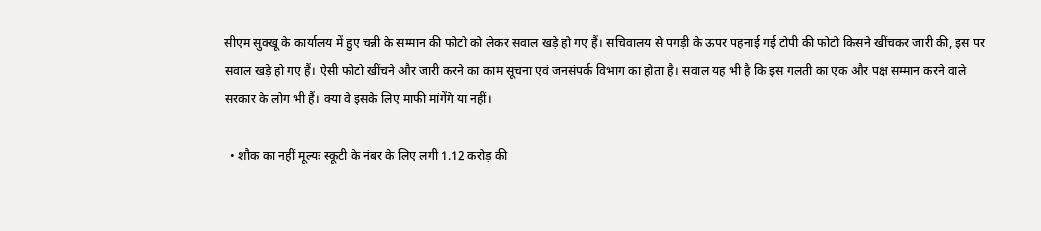सीएम सुक्खू के कार्यालय में हुए चन्नी के सम्मान की फोटो को लेकर सवाल खड़े हो गए हैं। सचिवालय से पगड़ी के ऊपर पहनाई गई टोपी की फोटो किसने खींचकर जारी की, इस पर सवाल खड़े हो गए हैं। ऐसी फोटो खींचने और जारी करने का काम सूचना एवं जनसंपर्क विभाग का होता है। सवाल यह भी है कि इस गलती का एक और पक्ष सम्मान करने वाले सरकार के लोग भी हैं। क्या वे इसके लिए माफी मांगेंगे या नहीं।

  • शौक का नहीं मूल्यः स्कूटी के नंबर के लिए लगी 1.12 करोड़ की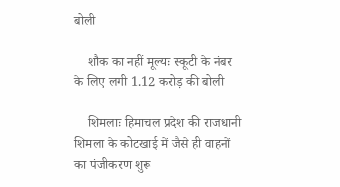बोली

    शौक का नहीं मूल्यः स्कूटी के नंबर के लिए लगी 1.12 करोड़ की बोली

    शिमलाः हिमाचल प्रदेश की राजधानी शिमला के कोटखाई में जैसे ही वाहनों का पंजीकरण शुरू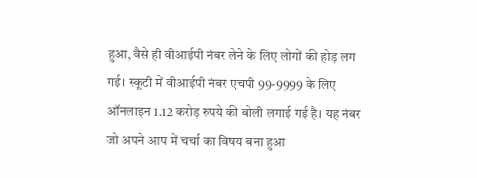हुआ, वैसे ही वीआईपी नंबर लेने के लिए लोगों की होड़ लग गई। स्कूटी में वीआईपी नंबर एचपी 99-9999 के लिए ऑनलाइन 1.12 करोड़ रुपये की बोली लगाई गई है। यह नंबर जो अपने आप में चर्चा का विषय बना हुआ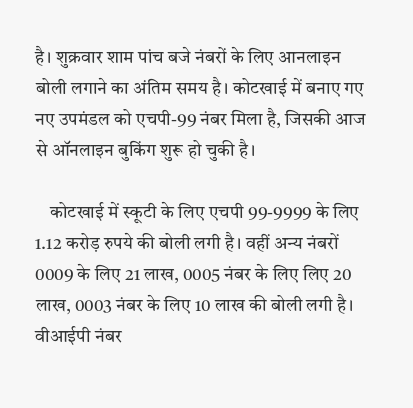है। शुक्रवार शाम पांच बजे नंबरों के लिए आनलाइन बोली लगाने का अंतिम समय है। कोटखाई में बनाए गए नए उपमंडल को एचपी-99 नंबर मिला है, जिसकी आज से ऑनलाइन बुकिंग शुरू हो चुकी है।

    कोटखाई में स्कूटी के लिए एचपी 99-9999 के लिए 1.12 करोड़ रुपये की बोली लगी है। वहीं अन्य नंबरों 0009 के लिए 21 लाख, 0005 नंबर के लिए लिए 20 लाख, 0003 नंबर के लिए 10 लाख की बोली लगी है। वीआईपी नंबर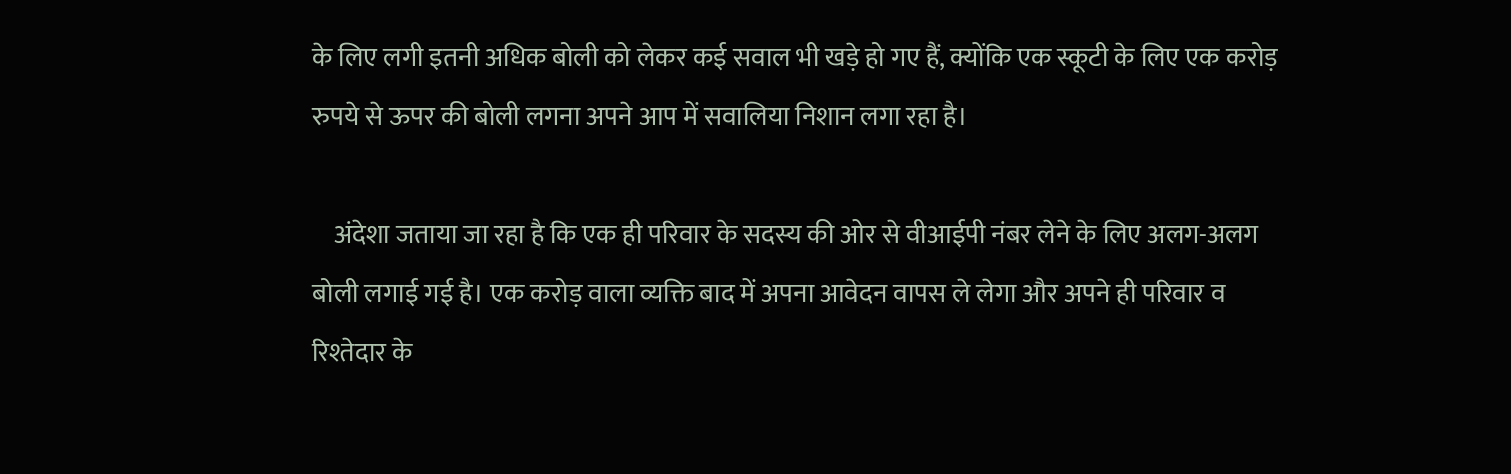के लिए लगी इतनी अधिक बोली को लेकर कई सवाल भी खड़े हो गए हैं, क्योंकि एक स्कूटी के लिए एक करोड़ रुपये से ऊपर की बोली लगना अपने आप में सवालिया निशान लगा रहा है।

    अंदेशा जताया जा रहा है कि एक ही परिवार के सदस्य की ओर से वीआईपी नंबर लेने के लिए अलग-अलग बोली लगाई गई है। एक करोड़ वाला व्यक्ति बाद में अपना आवेदन वापस ले लेगा और अपने ही परिवार व रिश्तेदार के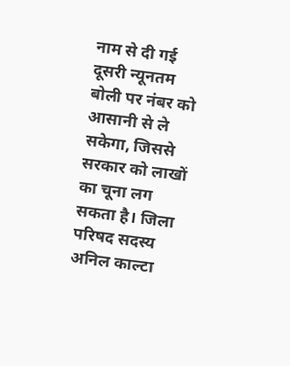नाम से दी गई दूसरी न्यूनतम बोली पर नंबर को आसानी से ले सकेगा, जिससे सरकार को लाखों का चूना लग सकता है। जिला परिषद सदस्य अनिल काल्टा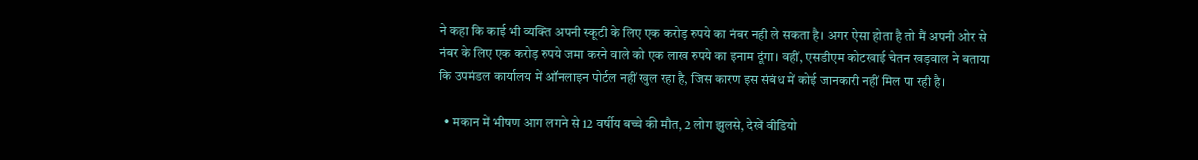ने कहा कि काई भी व्यक्ति अपनी स्कूटी के लिए एक करोड़ रुपये का नंबर नही ले सकता है। अगर ऐसा होता है तो मैं अपनी ओर से नंबर के लिए एक करोड़ रुपये जमा करने वाले को एक लाख रुपये का इनाम दूंगा। वहीं, एसडीएम कोटखाई चेतन खड़वाल ने बताया कि उपमंडल कार्यालय में ऑनलाइन पोर्टल नहीं खुल रहा है, जिस कारण इस संबंध में कोई जानकारी नहीं मिल पा रही है।

  • मकान में भीषण आग लगने से 12 वर्षीय बच्चे की मौत, 2 लोग झुलसे, देखें वीडियो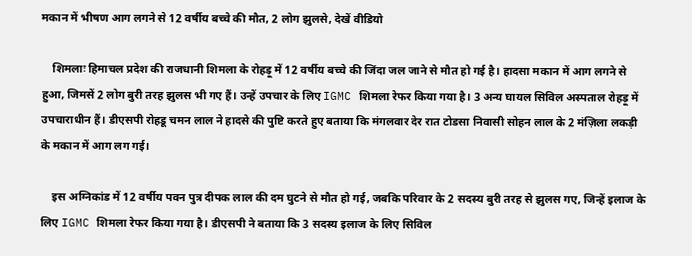मकान में भीषण आग लगने से 12 वर्षीय बच्चे की मौत, 2 लोग झुलसे, देखें वीडियो

    शिमलाः हिमाचल प्रदेश की राजधानी शिमला के रोहड़ू में 12 वर्षीय बच्चे की जिंदा जल जाने से मौत हो गई है। हादसा मकान में आग लगने से हुआ, जिमसें 2 लोग बुरी तरह झुलस भी गए हैं। उन्हें उपचार के लिए IGMC शिमला रेफर किया गया है। 3 अन्य घायल सिविल अस्पताल रोहड़ू में उपचाराधीन हैं। डीएसपी रोहडू चमन लाल ने हादसे की पुष्टि करते हुए बताया कि मंगलवार देर रात टोडसा निवासी सोहन लाल के 2 मंज़िला लकड़ी के मकान में आग लग गई।

    इस अग्निकांड में 12 वर्षीय पवन पुत्र दीपक लाल की दम घुटने से मौत हो गई, जबकि परिवार के 2 सदस्य बुरी तरह से झुलस गए, जिन्हें इलाज के लिए IGMC शिमला रेफर किया गया है। डीएसपी ने बताया कि 3 सदस्य इलाज के लिए सिविल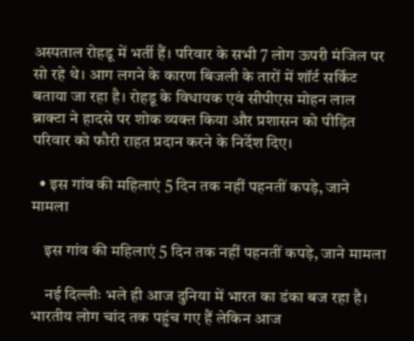अस्पताल रोहडू में भर्ती हैं। परिवार के सभी 7 लोग ऊपरी मंजिल पर सो रहे थे। आग लगने के कारण बिजली के तारों में शॉर्ट सर्किट बताया जा रहा है। रोहडू के विधायक एवं सीपीएस मोहन लाल ब्राक्टा ने हादसे पर शोक व्यक्त किया और प्रशासन को पीड़ित परिवार को फौरी राहत प्रदान करने के निर्देश दिए।

  • इस गांव की महिलाएं 5 दिन तक नहीं पहनतीं कपड़े, जाने मामला

    इस गांव की महिलाएं 5 दिन तक नहीं पहनतीं कपड़े, जाने मामला

    नई दिल्लीः भले ही आज दुनिया में भारत का डंका बज रहा है। भारतीय लोग चांद तक पहुंच गए हैं लेकिन आज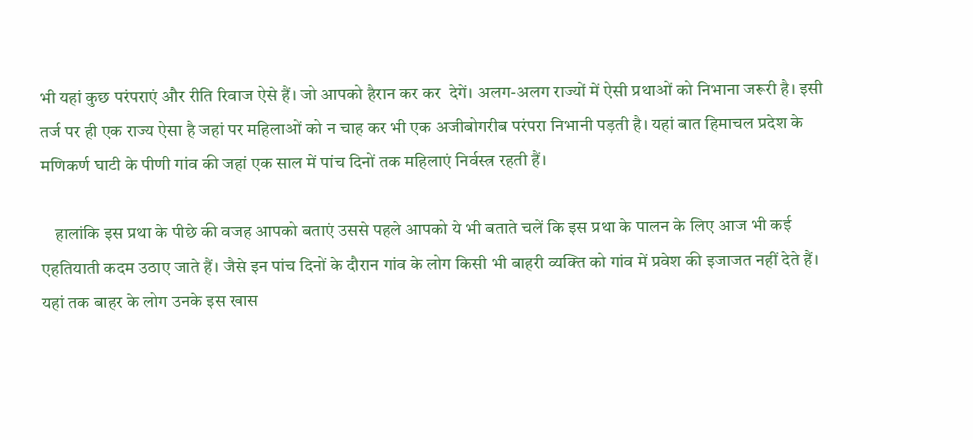भी यहां कुछ परंपराएं और रीति रिवाज ऐसे हैं। जो आपको हैरान कर कर  देगें। अलग-अलग राज्यों में ऐसी प्रथाओं को निभाना जरूरी है। इसी तर्ज पर ही एक राज्य ऐसा है जहां पर महिलाओं को न चाह कर भी एक अजीबोगरीब परंपरा निभानी पड़ती है। यहां बात हिमाचल प्रदेश के मणिकर्ण घाटी के पीणी गांव की जहां एक साल में पांच दिनों तक महिलाएं निर्वस्त्र रहती हैं।

    हालांकि इस प्रथा के पीछे की वजह आपको बताएं उससे पहले आपको ये भी बताते चलें कि इस प्रथा के पालन के लिए आज भी कई एहतियाती कदम उठाए जाते हैं। जैसे इन पांच दिनों के दौरान गांव के लोग किसी भी बाहरी व्‍यक्ति को गांव में प्रवेश की इजाजत नहीं देते हैं। यहां तक बाहर के लोग उनके इस खास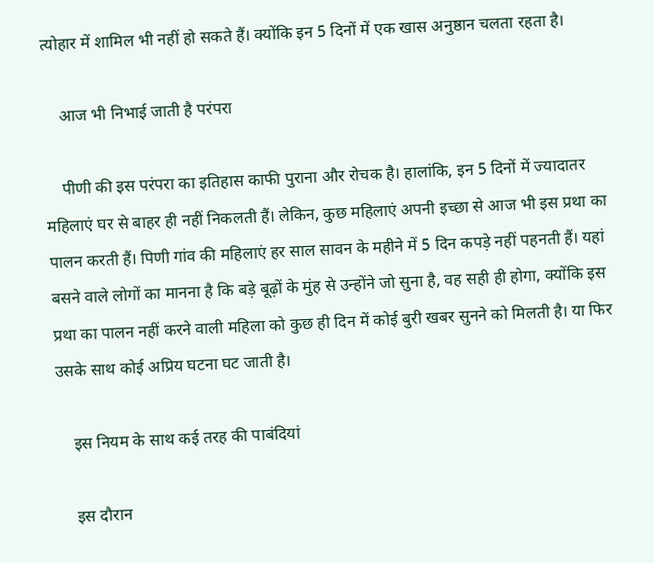त्‍योहार में शामिल भी नहीं हो सकते हैं। क्योंकि इन 5 दिनों में एक खास अनुष्ठान चलता रहता है।

    आज भी निभाई जाती है परंपरा

    पीणी की इस परंपरा का इतिहास काफी पुराना और रोचक है। हालांकि, इन 5 दिनों में ज्‍यादातर महिलाएं घर से बाहर ही नहीं निकलती हैं। लेकिन, कुछ महिलाएं अपनी इच्‍छा से आज भी इस प्रथा का पालन करती हैं। पिणी गांव की महिलाएं हर साल सावन के महीने में 5 दिन कपड़े नहीं पहनती हैं। यहां बसने वाले लोगों का मानना है कि बड़े बूढ़ों के मुंह से उन्होंने जो सुना है, वह सही ही होगा, क्योंकि इस प्रथा का पालन नहीं करने वाली महिला को कुछ ही दिन में कोई बुरी खबर सुनने को मिलती है। या फिर उसके साथ कोई अप्रिय घटना घट जाती है।

    इस नियम के साथ कई तरह की पाबंदियां

    इस दौरान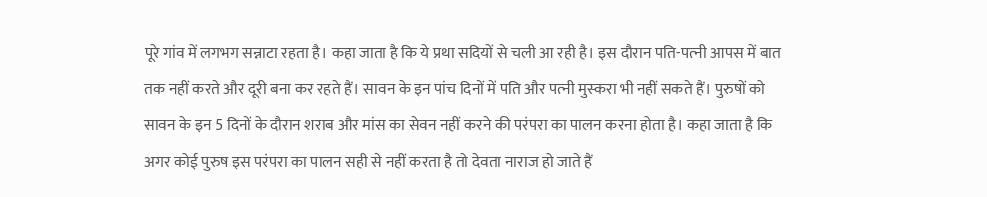पूरे गांव में लगभग सन्नाटा रहता है। कहा जाता है कि ये प्रथा सदियों से चली आ रही है। इस दौरान पति-पत्‍नी आपस में बात तक नहीं करते और दूरी बना कर रहते हैं। सावन के इन पांच दिनों में पति और पत्‍नी मुस्‍करा भी नहीं सकते हैं। पुरुषों को सावन के इन 5 दिनों के दौरान शराब और मांस का सेवन नहीं करने की परंपरा का पालन करना होता है। कहा जाता है कि अगर कोई पुरुष इस परंपरा का पालन सही से नहीं करता है तो देवता नाराज हो जाते हैं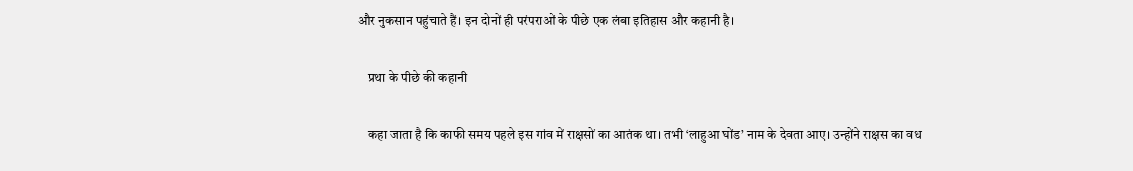और नुकसान पहुंचाते हैं। इन दोनों ही परंपराओं के पीछे एक लंबा इतिहास और कहानी है।

    प्रथा के पीछे की कहानी

    कहा जाता है कि काफी समय पहले इस गांव में राक्षसों का आतंक था। तभी ‘लाहुआ घोंड’ नाम के देवता आए। उन्होंने राक्षस का वध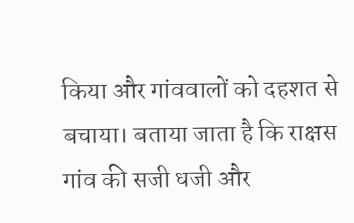किया और गांववालों को दहशत से बचाया। बताया जाता है कि राक्षस गांव की सजी धजी और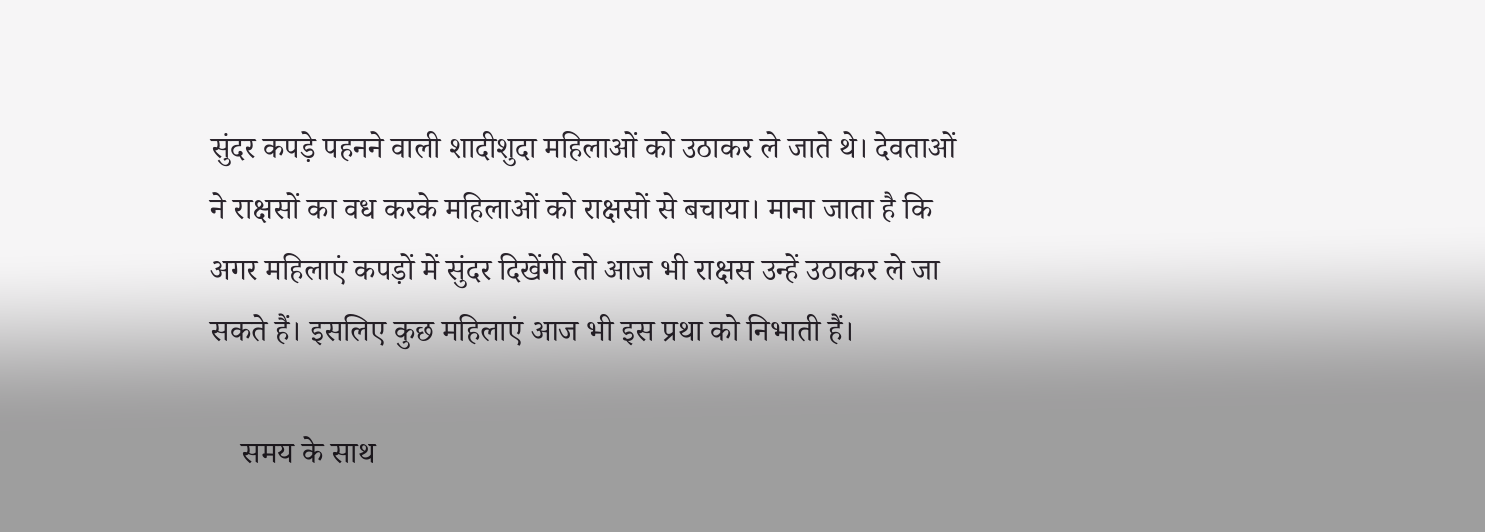सुंदर कपड़े पहनने वाली शादीशुदा महिलाओं को उठाकर ले जाते थे। देवताओं ने राक्षसों का वध करके महिलाओं को राक्षसों से बचाया। माना जाता है कि अगर महिलाएं कपड़ों में सुंदर दिखेंगी तो आज भी राक्षस उन्‍हें उठाकर ले जा सकते हैं। इसलिए कुछ महिलाएं आज भी इस प्रथा को निभाती हैं।

    समय के साथ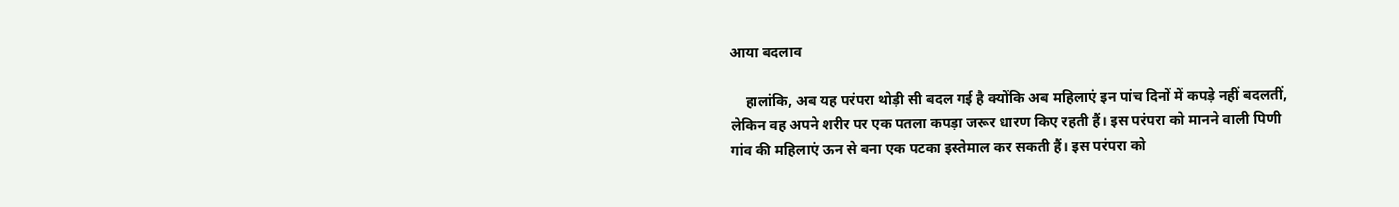आया बदलाव

    हालांकि, अब यह परंपरा थोड़ी सी बदल गई है क्योंकि अब महिलाएं इन पांच दिनों में कपड़े नहीं बदलतीं, लेकिन वह अपने शरीर पर एक पतला कपड़ा जरूर धारण किए रहती हैं। इस परंपरा को मानने वाली पिणी गांव की महिलाएं ऊन से बना एक पटका इस्‍तेमाल कर सकती हैं। इस परंपरा को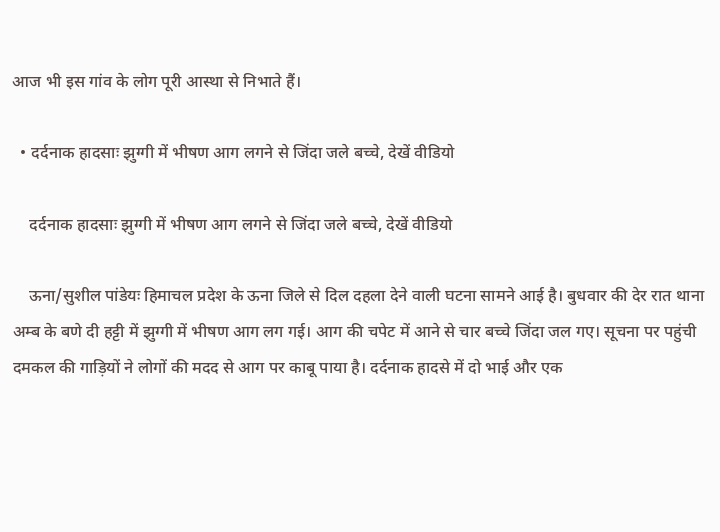आज भी इस गांव के लोग पूरी आस्था से निभाते हैं।

  • दर्दनाक हादसाः झुग्गी में भीषण आग लगने से जिंदा जले बच्चे, देखें वीडियो

    दर्दनाक हादसाः झुग्गी में भीषण आग लगने से जिंदा जले बच्चे, देखें वीडियो

    ऊना/सुशील पांडेयः हिमाचल प्रदेश के ऊना जिले से दिल दहला देने वाली घटना सामने आई है। बुधवार की देर रात थाना अम्ब के बणे दी हट्टी में झुग्गी में भीषण आग लग गई। आग की चपेट में आने से चार बच्चे जिंदा जल गए। सूचना पर पहुंची दमकल की गाड़ियों ने लोगों की मदद से आग पर काबू पाया है। दर्दनाक हादसे में दो भाई और एक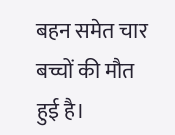बहन समेत चार बच्चों की मौत हुई है।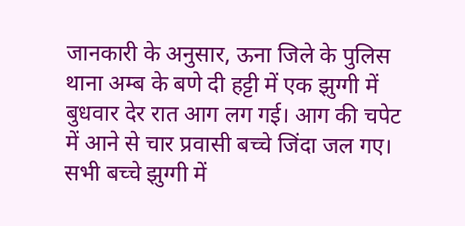जानकारी के अनुसार, ऊना जिले के पुलिस थाना अम्ब के बणे दी हट्टी में एक झुग्गी में बुधवार देर रात आग लग गई। आग की चपेट में आने से चार प्रवासी बच्चे जिंदा जल गए। सभी बच्चे झुग्गी में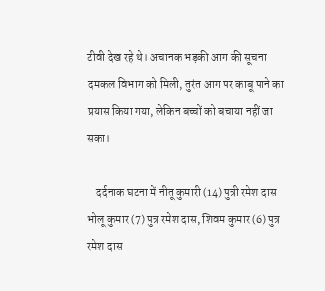टीवी देख रहे थे। अचानक भड़की आग की सूचना दमकल विभाग को मिली, तुरंत आग पर काबू पाने का प्रयास किया गया, लेकिन बच्चों को बचाया नहीं जा सका।

    दर्दनाक घटना में नीतू कुमारी (14) पुत्री रमेश दास भोलू कुमार (7) पुत्र रमेश दास, शिवम कुमार (6) पुत्र रमेश दास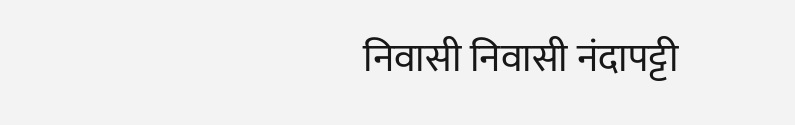निवासी निवासी नंदापट्टी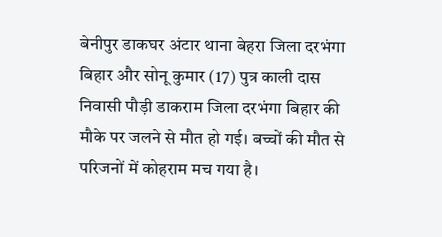बेनीपुर डाकघर अंटार थाना बेहरा जिला दरभंगा बिहार और सोनू कुमार (17) पुत्र काली दास निवासी पौड़ी डाकराम जिला दरभंगा बिहार की मौके पर जलने से मौत हो गई। बच्चों की मौत से परिजनों में कोहराम मच गया है।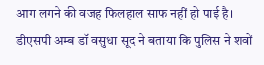आग लगने की वजह फिलहाल साफ नहीं हो पाई है। डीएसपी अम्ब डॉ वसुधा सूद ने बताया कि पुलिस ने शवों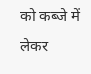को कब्जे में लेकर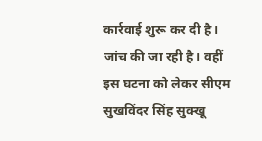कार्रवाई शुरू कर दी है। जांच की जा रही है। वहीं इस घटना को लेकर सीएम सुखविंदर सिंह सुक्खू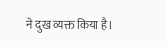ने दुख व्यक्त किया है।